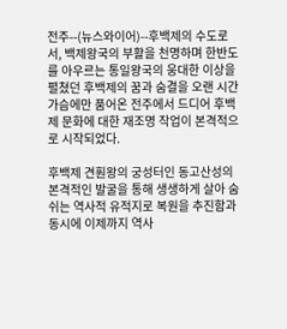전주--(뉴스와이어)--후백제의 수도로서, 백제왕국의 부활을 천명하며 한반도를 아우르는 통일왕국의 웅대한 이상을 펼쳤던 후백제의 꿈과 숨결을 오랜 시간 가슴에만 품어온 전주에서 드디어 후백제 문화에 대한 재조명 작업이 본격적으로 시작되었다.

후백제 견훤왕의 궁성터인 동고산성의 본격적인 발굴을 통해 생생하게 살아 숨쉬는 역사적 유적지로 복원을 추진함과 동시에 이제까지 역사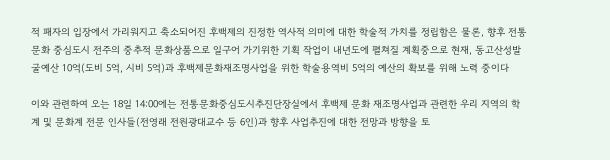적 패자의 입장에서 가리워지고 축소되어진 후백제의 진정한 역사적 의미에 대한 학술적 가치를 정립함은 물론, 향후 전통문화 중심도시 전주의 중추적 문화상품으로 일구어 가기위한 기획 작업이 내년도에 펼쳐질 계획중으로 현재, 동고산성발굴예산 10억(도비 5억, 시비 5억)과 후백제문화재조명사업을 위한 학술용역비 5억의 예산의 확보를 위해 노력 중이다

이와 관련하여 오는 18일 14:00에는 전통문화중심도시추진단장실에서 후백제 문화 재조명사업과 관련한 우리 지역의 학계 및 문화계 전문 인사들(전영래 전원광대교수 등 6인)과 향후 사업추진에 대한 전망과 방향을 토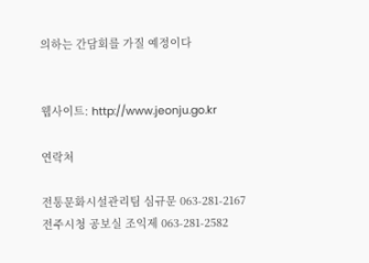의하는 간담회를 가질 예정이다


웹사이트: http://www.jeonju.go.kr

연락처

전통문화시설관리팀 심규문 063-281-2167
전주시청 공보실 조익제 063-281-2582